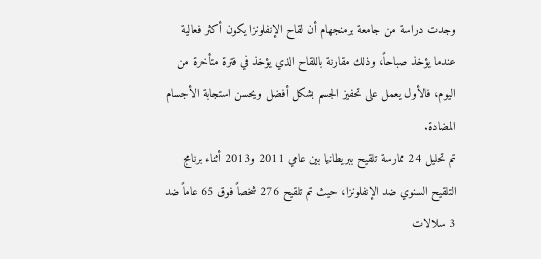وجدت دراسة من جامعة برمنجهام أن لقاح الإنفلونزا يكون أكثر فعالية عندما يؤخذ صباحاً، وذلك مقارنة باللقاح الذي يؤخذ في فترة متأخرة من اليوم، فالأول يعمل على تحفيز الجسم بشكل أفضل ويحسن استجابة الأجسام المضادة.
تم تحليل 24 ممارسة تلقيح ببريطانيا بين عامي 2011 و2013 أثناء برنامج التلقيح السنوي ضد الإنفلونزا، حيث تم تلقيح 276 شخصاً فوق 65 عاماً ضد 3 سلالات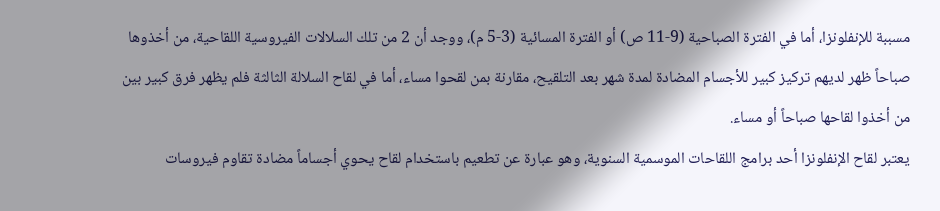مسببة للإنفلونزا، أما في الفترة الصباحية (9-11 ص) أو الفترة المسائية (3-5 م)، ووجد أن 2 من تلك السلالات الفيروسية اللقاحية، من أخذوها صباحاً ظهر لديهم تركيز كبير للأجسام المضادة لمدة شهر بعد التلقيح، مقارنة بمن لقحوا مساء، أما في لقاح السلالة الثالثة فلم يظهر فرق كبير بين من أخذوا لقاحها صباحاً أو مساء.
يعتبر لقاح الإنفلونزا أحد برامج اللقاحات الموسمية السنوية، وهو عبارة عن تطعيم باستخدام لقاح يحوي أجساماً مضادة تقاوم فيروسات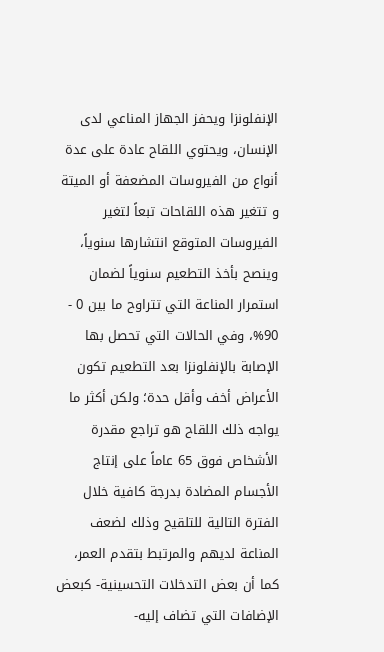الإنفلونزا ويحفز الجهاز المناعي لدى الإنسان، ويحتوي اللقاح عادة على عدة أنواع من الفيروسات المضعفة أو الميتة و تتغير هذه اللقاحات تبعاً لتغير الفيروسات المتوقع انتشارها سنوياً، وينصح بأخذ التطعيم سنوياً لضمان استمرار المناعة التي تتراوح ما بين 0 - 90%، وفي الحالات التي تحصل بها الإصابة بالإنفلونزا بعد التطعيم تكون الأعراض أخف وأقل حدة؛ ولكن أكثر ما يواجه ذلك اللقاح هو تراجع مقدرة الأشخاص فوق 65 عاماً على إنتاج الأجسام المضادة بدرجة كافية خلال الفترة التالية للتلقيح وذلك لضعف المناعة لديهم والمرتبط بتقدم العمر، كما أن بعض التدخلات التحسينية- كبعض الإضافات التي تضاف إليه-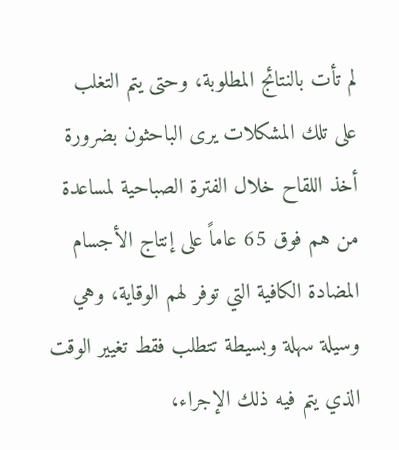لم تأت بالنتائج المطلوبة، وحتى يتم التغلب على تلك المشكلات يرى الباحثون بضرورة أخذ اللقاح خلال الفترة الصباحية لمساعدة من هم فوق 65 عاماً على إنتاج الأجسام المضادة الكافية التي توفر لهم الوقاية، وهي وسيلة سهلة وبسيطة تتطلب فقط تغيير الوقت الذي يتم فيه ذلك الإجراء،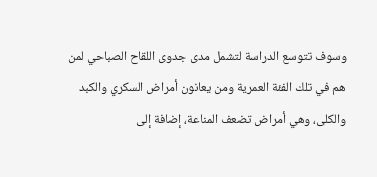وسوف تتوسع الدراسة لتشمل مدى جدوى اللقاح الصباحي لمن هم في تلك الفئة العمرية ومن يعانون أمراض السكري والكبد والكلى، وهي أمراض تضعف المناعة، إضافة إلى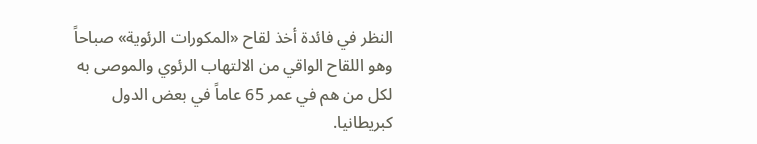النظر في فائدة أخذ لقاح «المكورات الرئوية» صباحاً وهو اللقاح الواقي من الالتهاب الرئوي والموصى به لكل من هم في عمر 65 عاماً في بعض الدول كبريطانيا.